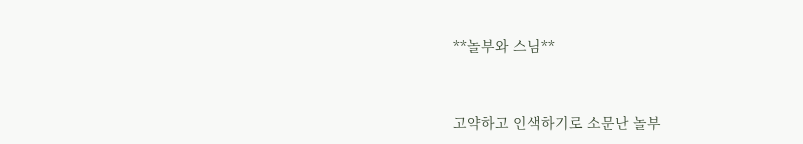**놀부와 스님**



고약하고 인색하기로 소문난 놀부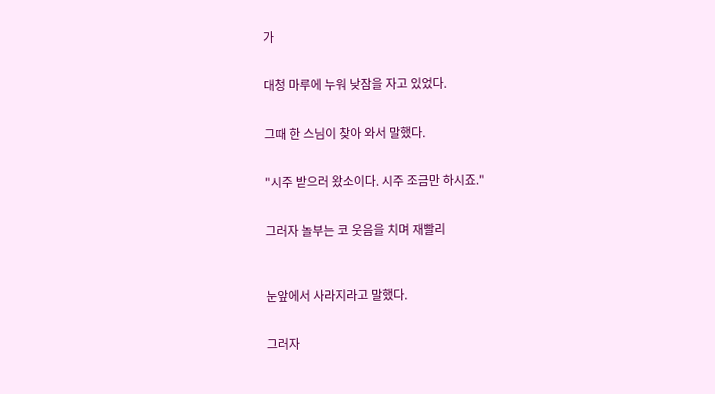가


대청 마루에 누워 낮잠을 자고 있었다.


그때 한 스님이 찾아 와서 말했다.


"시주 받으러 왔소이다. 시주 조금만 하시죠."


그러자 놀부는 코 웃음을 치며 재빨리



눈앞에서 사라지라고 말했다.


그러자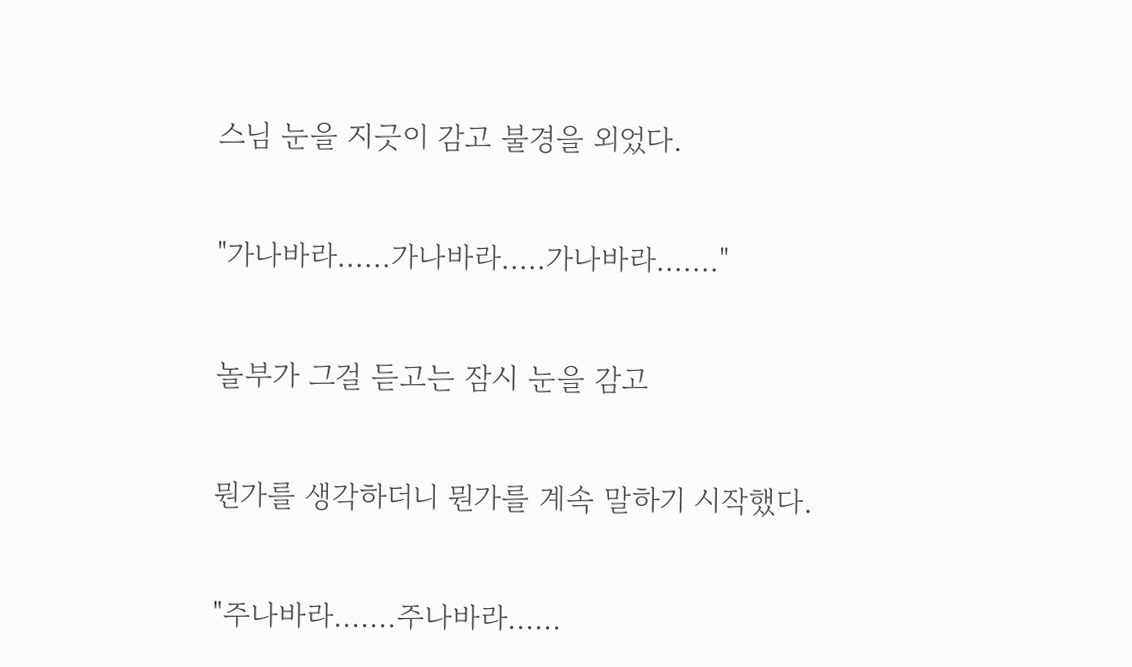스님 눈을 지긋이 감고 불경을 외었다.


"가나바라......가나바라.....가나바라......."


놀부가 그걸 듣고는 잠시 눈을 감고


뭔가를 생각하더니 뭔가를 계속 말하기 시작했다.


"주나바라.......주나바라......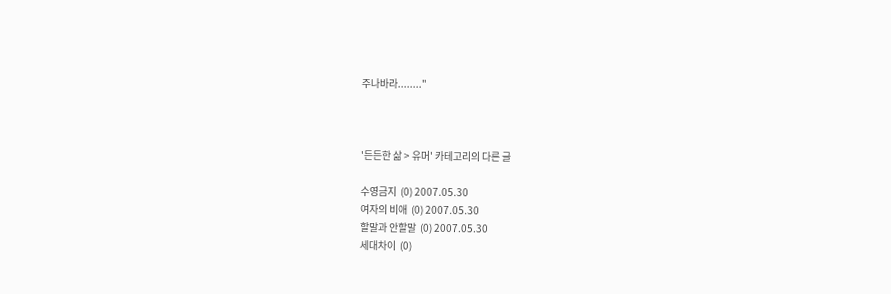주나바라........"



'든든한 삶 > 유머' 카테고리의 다른 글

수영금지  (0) 2007.05.30
여자의 비애  (0) 2007.05.30
할말과 안할말  (0) 2007.05.30
세대차이  (0)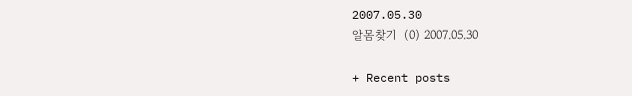2007.05.30
알몸찾기  (0) 2007.05.30

+ Recent posts